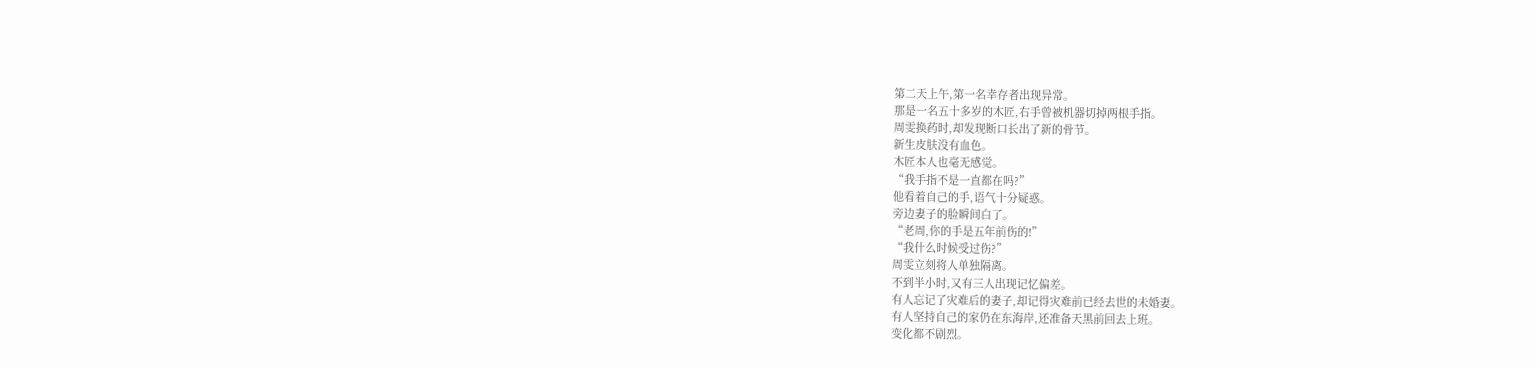第二天上午,第一名幸存者出现异常。
那是一名五十多岁的木匠,右手曾被机器切掉两根手指。
周雯换药时,却发现断口长出了新的骨节。
新生皮肤没有血色。
木匠本人也毫无感觉。
“我手指不是一直都在吗?”
他看着自己的手,语气十分疑惑。
旁边妻子的脸瞬间白了。
“老周,你的手是五年前伤的!”
“我什么时候受过伤?”
周雯立刻将人单独隔离。
不到半小时,又有三人出现记忆偏差。
有人忘记了灾难后的妻子,却记得灾难前已经去世的未婚妻。
有人坚持自己的家仍在东海岸,还准备天黑前回去上班。
变化都不剧烈。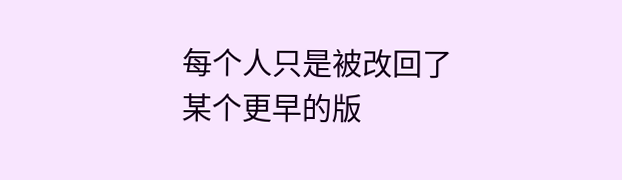每个人只是被改回了某个更早的版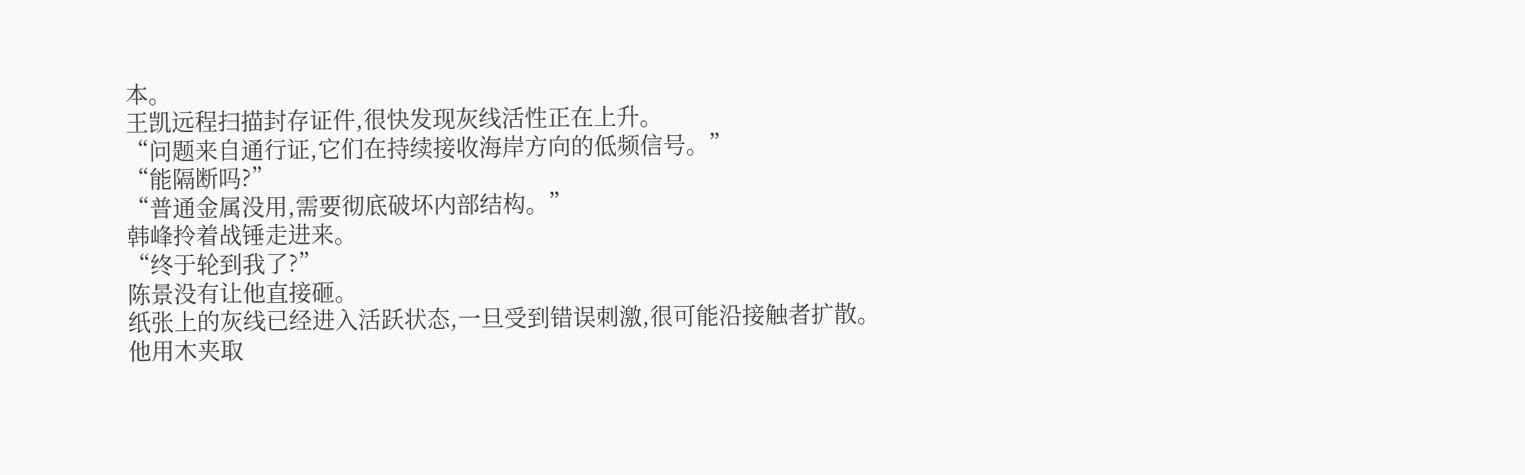本。
王凯远程扫描封存证件,很快发现灰线活性正在上升。
“问题来自通行证,它们在持续接收海岸方向的低频信号。”
“能隔断吗?”
“普通金属没用,需要彻底破坏内部结构。”
韩峰拎着战锤走进来。
“终于轮到我了?”
陈景没有让他直接砸。
纸张上的灰线已经进入活跃状态,一旦受到错误刺激,很可能沿接触者扩散。
他用木夹取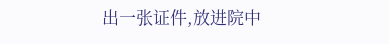出一张证件,放进院中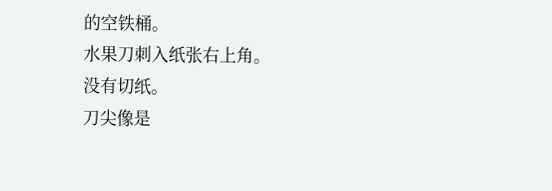的空铁桶。
水果刀刺入纸张右上角。
没有切纸。
刀尖像是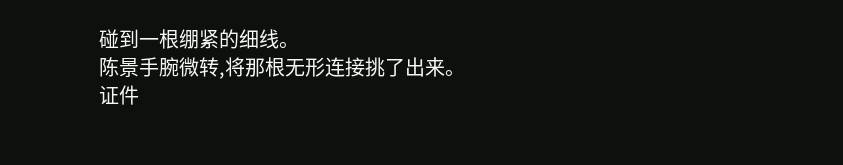碰到一根绷紧的细线。
陈景手腕微转,将那根无形连接挑了出来。
证件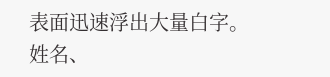表面迅速浮出大量白字。
姓名、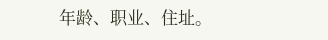年龄、职业、住址。